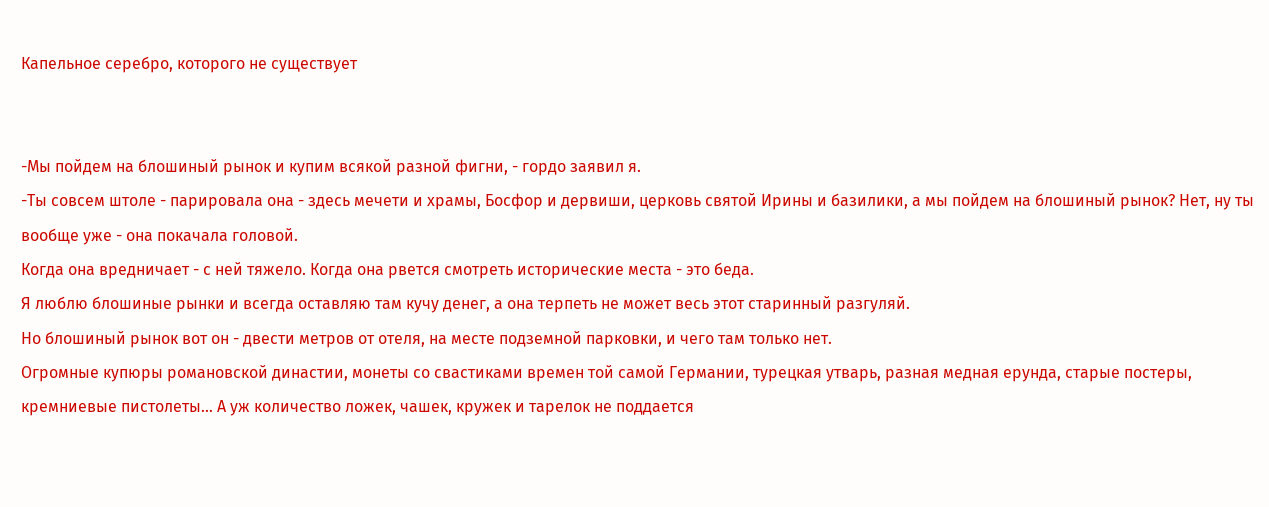Капельное серебро, которого не существует


-Мы пойдем на блошиный рынок и купим всякой разной фигни, - гордо заявил я.
-Ты совсем штоле - парировала она - здесь мечети и храмы, Босфор и дервиши, церковь святой Ирины и базилики, а мы пойдем на блошиный рынок? Нет, ну ты вообще уже - она покачала головой.
Когда она вредничает - с ней тяжело. Когда она рвется смотреть исторические места - это беда.
Я люблю блошиные рынки и всегда оставляю там кучу денег, а она терпеть не может весь этот старинный разгуляй.
Но блошиный рынок вот он - двести метров от отеля, на месте подземной парковки, и чего там только нет.
Огромные купюры романовской династии, монеты со свастиками времен той самой Германии, турецкая утварь, разная медная ерунда, старые постеры, кремниевые пистолеты… А уж количество ложек, чашек, кружек и тарелок не поддается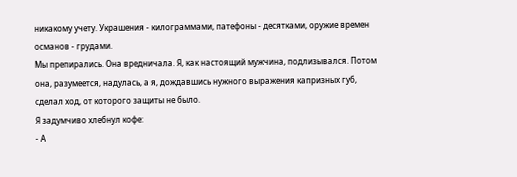никакому учету. Украшения - килограммами, патефоны - десятками, оружие времен османов - грудами.
Мы препирались. Она вредничала. Я, как настоящий мужчина, подлизывался. Потом она, разумеется, надулась, а я, дождавшись нужного выражения капризных губ, сделал ход, от которого защиты не было.
Я задумчиво хлебнул кофе:
- А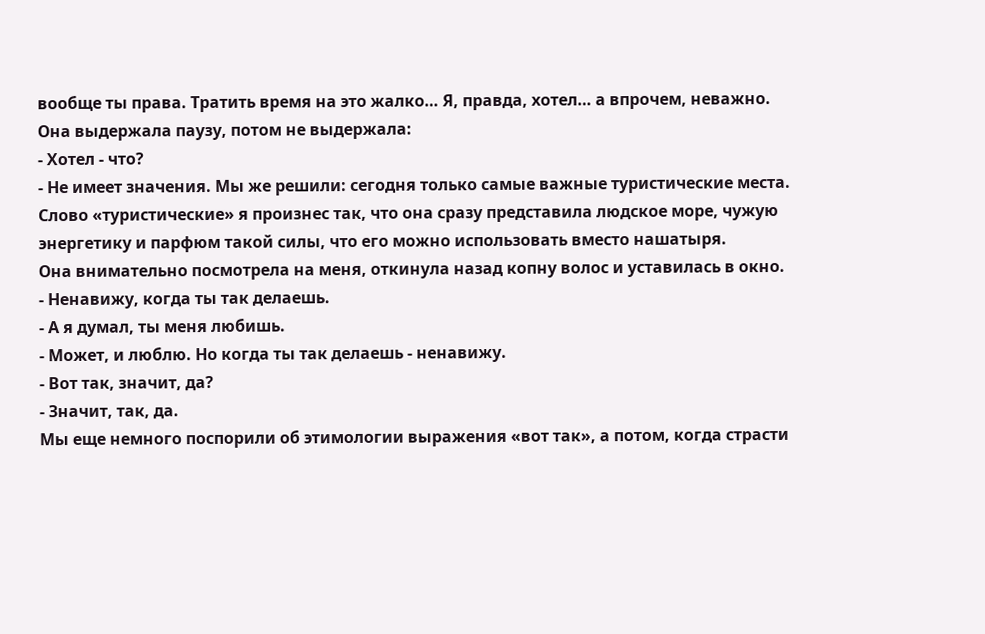вообще ты права. Тратить время на это жалко… Я, правда, хотел… а впрочем, неважно.
Она выдержала паузу, потом не выдержала:
- Хотел - что?
- Не имеет значения. Мы же решили: сегодня только самые важные туристические места.
Слово «туристические» я произнес так, что она сразу представила людское море, чужую энергетику и парфюм такой силы, что его можно использовать вместо нашатыря.
Она внимательно посмотрела на меня, откинула назад копну волос и уставилась в окно.
- Ненавижу, когда ты так делаешь.
- А я думал, ты меня любишь.
- Может, и люблю. Но когда ты так делаешь - ненавижу.
- Вот так, значит, да?
- Значит, так, да.
Мы еще немного поспорили об этимологии выражения «вот так», а потом, когда страсти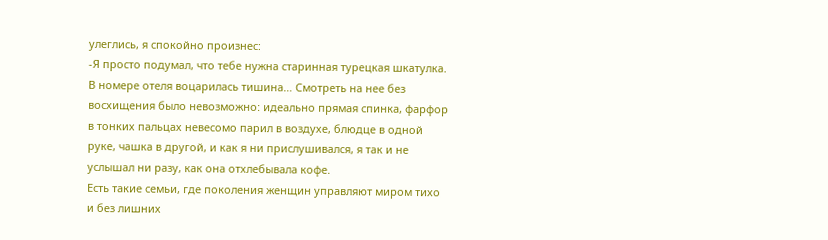улеглись, я спокойно произнес:
-Я просто подумал, что тебе нужна старинная турецкая шкатулка.
В номере отеля воцарилась тишина… Смотреть на нее без восхищения было невозможно: идеально прямая спинка, фарфор в тонких пальцах невесомо парил в воздухе, блюдце в одной руке, чашка в другой, и как я ни прислушивался, я так и не услышал ни разу, как она отхлебывала кофе.
Есть такие семьи, где поколения женщин управляют миром тихо и без лишних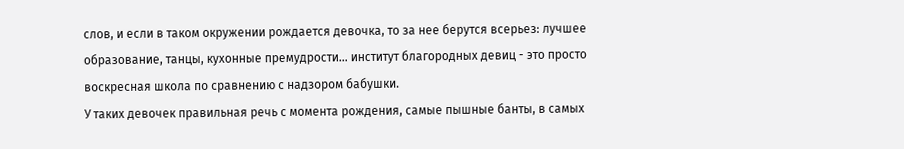слов, и если в таком окружении рождается девочка, то за нее берутся всерьез: лучшее образование, танцы, кухонные премудрости… институт благородных девиц - это просто воскресная школа по сравнению с надзором бабушки.
У таких девочек правильная речь с момента рождения, самые пышные банты, в самых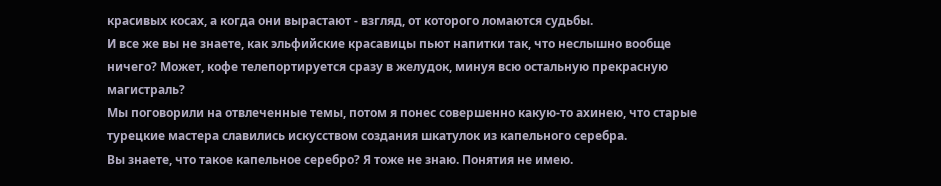красивых косах, а когда они вырастают - взгляд, от которого ломаются судьбы.
И все же вы не знаете, как эльфийские красавицы пьют напитки так, что неслышно вообще ничего? Может, кофе телепортируется сразу в желудок, минуя всю остальную прекрасную магистраль?
Мы поговорили на отвлеченные темы, потом я понес совершенно какую-то ахинею, что старые турецкие мастера славились искусством создания шкатулок из капельного серебра.
Вы знаете, что такое капельное серебро? Я тоже не знаю. Понятия не имею.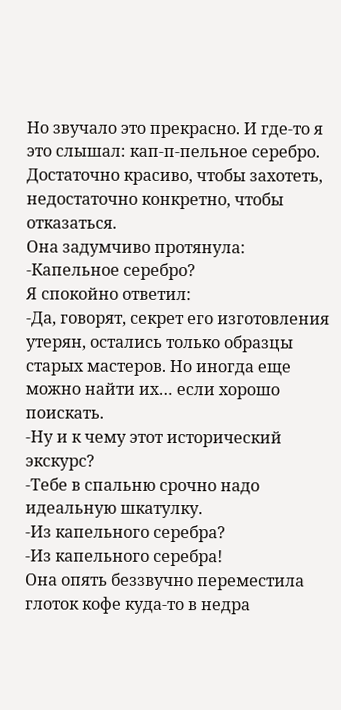Но звучало это прекрасно. И где-то я это слышал: кап-п-пельное серебро. Достаточно красиво, чтобы захотеть, недостаточно конкретно, чтобы отказаться.
Она задумчиво протянула:
-Капельное серебро?
Я спокойно ответил:
-Да, говорят, секрет его изготовления утерян, остались только образцы старых мастеров. Но иногда еще можно найти их… если хорошо поискать.
-Ну и к чему этот исторический экскурс?
-Тебе в спальню срочно надо идеальную шкатулку.
-Из капельного серебра?
-Из капельного серебра!
Она опять беззвучно переместила глоток кофе куда-то в недра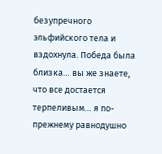безупречного эльфийского тела и вздохнула. Победа была близка… вы же знаете, что все достается терпеливым… я по-прежнему равнодушно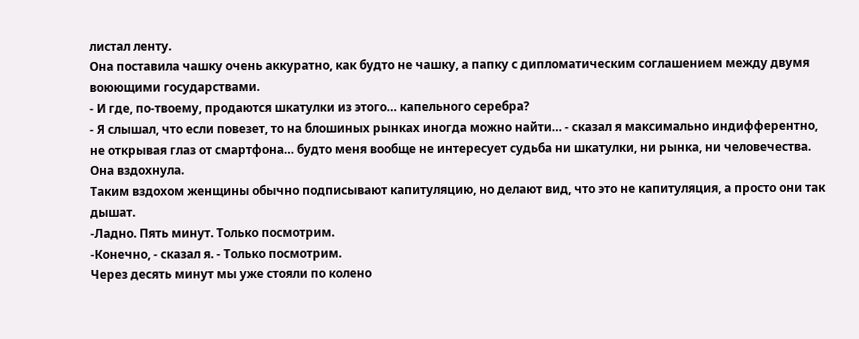листал ленту.
Она поставила чашку очень аккуратно, как будто не чашку, а папку с дипломатическим соглашением между двумя воюющими государствами.
- И где, по-твоему, продаются шкатулки из этого… капельного серебра?
- Я слышал, что если повезет, то на блошиных рынках иногда можно найти… - сказал я максимально индифферентно, не открывая глаз от смартфона… будто меня вообще не интересует судьба ни шкатулки, ни рынка, ни человечества.
Она вздохнула.
Таким вздохом женщины обычно подписывают капитуляцию, но делают вид, что это не капитуляция, а просто они так дышат.
-Ладно. Пять минут. Только посмотрим.
-Конечно, - сказал я. - Только посмотрим.
Через десять минут мы уже стояли по колено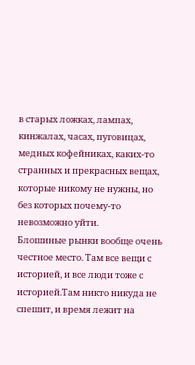в старых ложках, лампах, кинжалах, часах, пуговицах, медных кофейниках, каких-то странных и прекрасных вещах, которые никому не нужны, но без которых почему-то невозможно уйти.
Блошиные рынки вообще очень честное место. Там все вещи с историей, и все люди тоже с историей.Там никто никуда не спешит, и время лежит на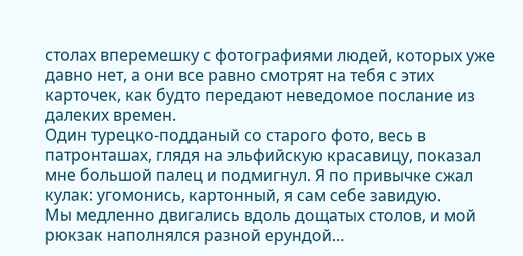столах вперемешку с фотографиями людей, которых уже давно нет, а они все равно смотрят на тебя с этих карточек, как будто передают неведомое послание из далеких времен.
Один турецко-подданый со старого фото, весь в патронташах, глядя на эльфийскую красавицу, показал мне большой палец и подмигнул. Я по привычке сжал кулак: угомонись, картонный, я сам себе завидую.
Мы медленно двигались вдоль дощатых столов, и мой рюкзак наполнялся разной ерундой…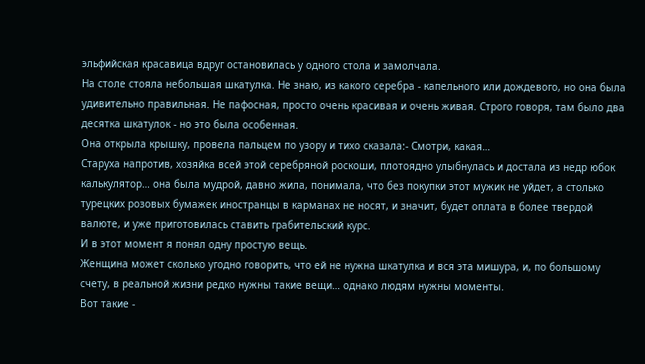эльфийская красавица вдруг остановилась у одного стола и замолчала.
На столе стояла небольшая шкатулка. Не знаю, из какого серебра - капельного или дождевого, но она была удивительно правильная. Не пафосная, просто очень красивая и очень живая. Строго говоря, там было два десятка шкатулок - но это была особенная.
Она открыла крышку, провела пальцем по узору и тихо сказала:- Смотри, какая…
Старуха напротив, хозяйка всей этой серебряной роскоши, плотоядно улыбнулась и достала из недр юбок калькулятор… она была мудрой, давно жила, понимала, что без покупки этот мужик не уйдет, а столько турецких розовых бумажек иностранцы в карманах не носят, и значит, будет оплата в более твердой валюте, и уже приготовилась ставить грабительский курс.
И в этот момент я понял одну простую вещь.
Женщина может сколько угодно говорить, что ей не нужна шкатулка и вся эта мишура, и, по большому счету, в реальной жизни редко нужны такие вещи… однако людям нужны моменты.
Вот такие -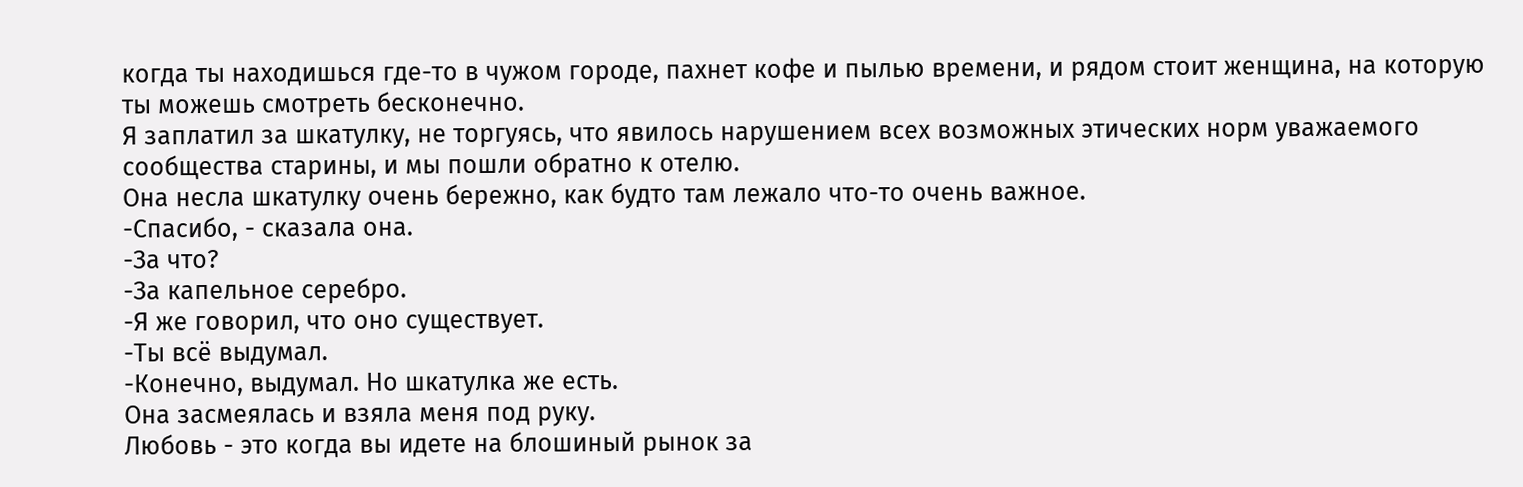когда ты находишься где-то в чужом городе, пахнет кофе и пылью времени, и рядом стоит женщина, на которую ты можешь смотреть бесконечно.
Я заплатил за шкатулку, не торгуясь, что явилось нарушением всех возможных этических норм уважаемого сообщества старины, и мы пошли обратно к отелю.
Она несла шкатулку очень бережно, как будто там лежало что-то очень важное.
-Спасибо, - сказала она.
-За что?
-За капельное серебро.
-Я же говорил, что оно существует.
-Ты всё выдумал.
-Конечно, выдумал. Но шкатулка же есть.
Она засмеялась и взяла меня под руку.
Любовь - это когда вы идете на блошиный рынок за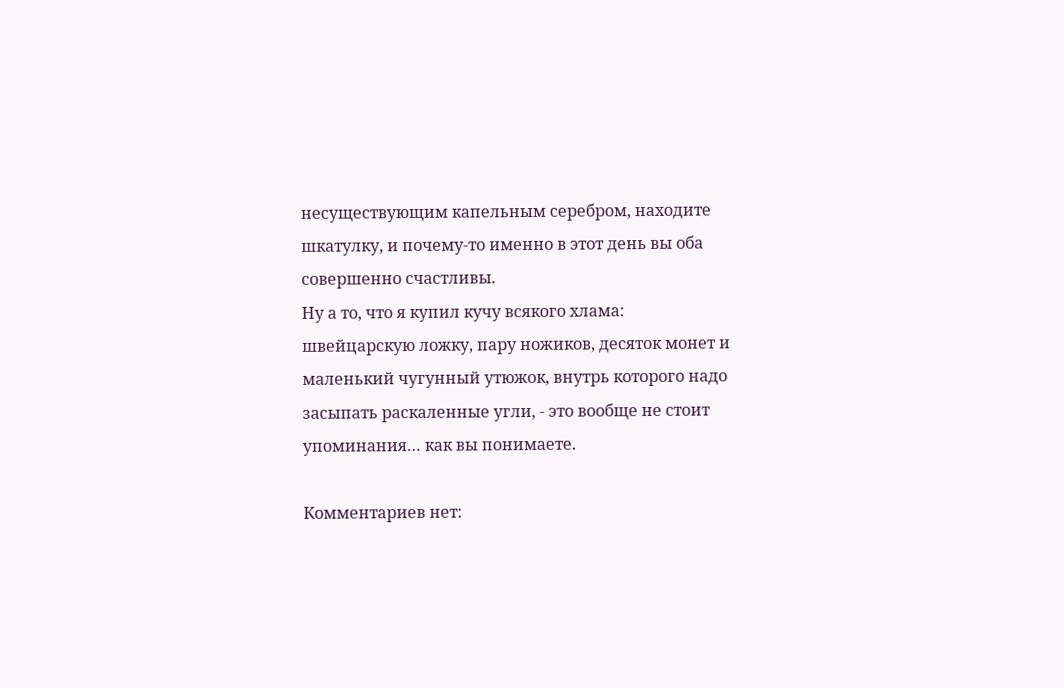несуществующим капельным серебром, находите шкатулку, и почему-то именно в этот день вы оба совершенно счастливы.
Ну а то, что я купил кучу всякого хлама: швейцарскую ложку, пару ножиков, десяток монет и маленький чугунный утюжок, внутрь которого надо засыпать раскаленные угли, - это вообще не стоит упоминания… как вы понимаете.

Комментариев нет: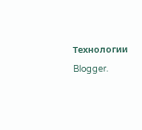Технологии Blogger.